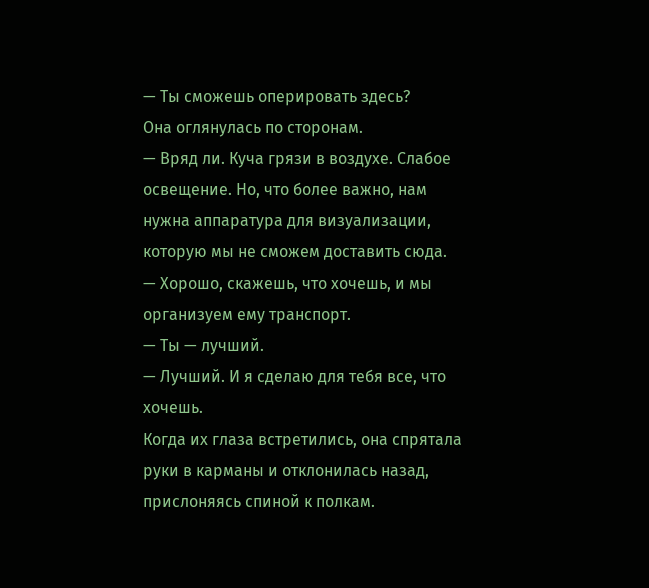— Ты сможешь оперировать здесь?
Она оглянулась по сторонам.
— Вряд ли. Куча грязи в воздухе. Слабое освещение. Но, что более важно, нам нужна аппаратура для визуализации, которую мы не сможем доставить сюда.
— Хорошо, скажешь, что хочешь, и мы организуем ему транспорт.
— Ты — лучший.
— Лучший. И я сделаю для тебя все, что хочешь.
Когда их глаза встретились, она спрятала руки в карманы и отклонилась назад, прислоняясь спиной к полкам.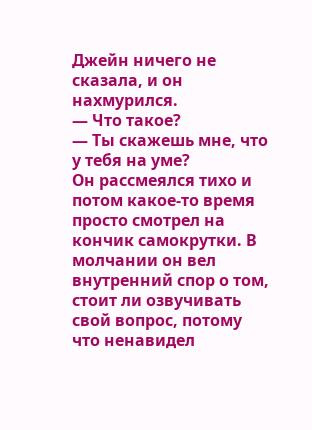Джейн ничего не сказала, и он нахмурился.
— Что такое?
— Ты скажешь мне, что у тебя на уме?
Он рассмеялся тихо и потом какое-то время просто смотрел на кончик самокрутки. В молчании он вел внутренний спор о том, стоит ли озвучивать свой вопрос, потому что ненавидел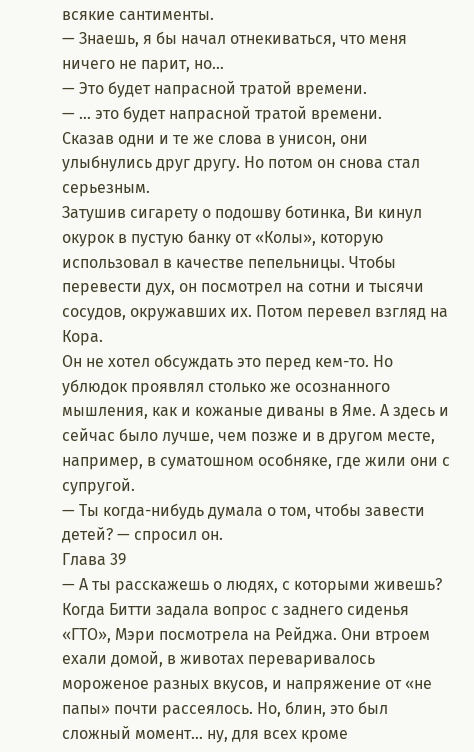всякие сантименты.
— Знаешь, я бы начал отнекиваться, что меня ничего не парит, но…
— Это будет напрасной тратой времени.
— … это будет напрасной тратой времени.
Сказав одни и те же слова в унисон, они улыбнулись друг другу. Но потом он снова стал серьезным.
Затушив сигарету о подошву ботинка, Ви кинул окурок в пустую банку от «Колы», которую использовал в качестве пепельницы. Чтобы перевести дух, он посмотрел на сотни и тысячи сосудов, окружавших их. Потом перевел взгляд на Кора.
Он не хотел обсуждать это перед кем-то. Но ублюдок проявлял столько же осознанного мышления, как и кожаные диваны в Яме. А здесь и сейчас было лучше, чем позже и в другом месте, например, в суматошном особняке, где жили они с супругой.
— Ты когда-нибудь думала о том, чтобы завести детей? — спросил он.
Глава 39
— А ты расскажешь о людях, с которыми живешь?
Когда Битти задала вопрос с заднего сиденья «ГТО», Мэри посмотрела на Рейджа. Они втроем ехали домой, в животах переваривалось мороженое разных вкусов, и напряжение от «не папы» почти рассеялось. Но, блин, это был сложный момент… ну, для всех кроме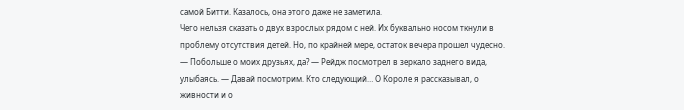самой Битти. Казалось, она этого даже не заметила.
Чего нельзя сказать о двух взрослых рядом с ней. Их буквально носом ткнули в проблему отсутствия детей. Но, по крайней мере, остаток вечера прошел чудесно.
— Побольше о моих друзьях, да? — Рейдж посмотрел в зеркало заднего вида, улыбаясь. — Давай посмотрим. Кто следующий… О Короле я рассказывал, о живности и о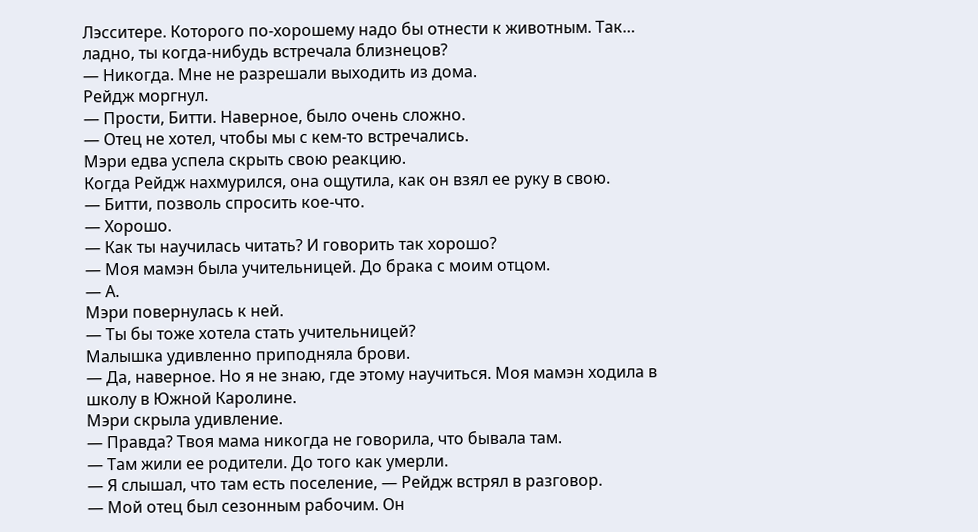Лэсситере. Которого по-хорошему надо бы отнести к животным. Так… ладно, ты когда-нибудь встречала близнецов?
— Никогда. Мне не разрешали выходить из дома.
Рейдж моргнул.
— Прости, Битти. Наверное, было очень сложно.
— Отец не хотел, чтобы мы с кем-то встречались.
Мэри едва успела скрыть свою реакцию.
Когда Рейдж нахмурился, она ощутила, как он взял ее руку в свою.
— Битти, позволь спросить кое-что.
— Хорошо.
— Как ты научилась читать? И говорить так хорошо?
— Моя мамэн была учительницей. До брака с моим отцом.
— А.
Мэри повернулась к ней.
— Ты бы тоже хотела стать учительницей?
Малышка удивленно приподняла брови.
— Да, наверное. Но я не знаю, где этому научиться. Моя мамэн ходила в школу в Южной Каролине.
Мэри скрыла удивление.
— Правда? Твоя мама никогда не говорила, что бывала там.
— Там жили ее родители. До того как умерли.
— Я слышал, что там есть поселение, — Рейдж встрял в разговор.
— Мой отец был сезонным рабочим. Он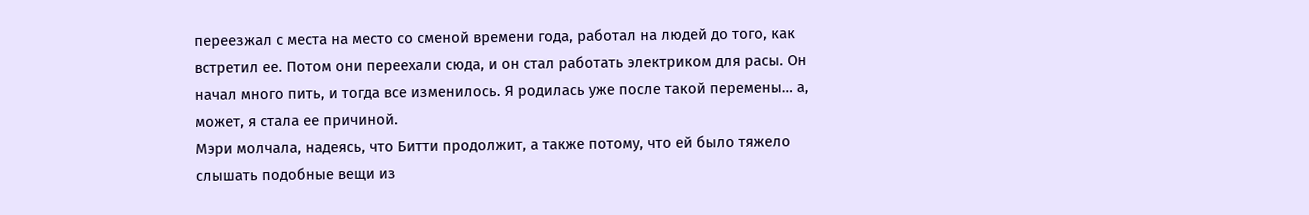переезжал с места на место со сменой времени года, работал на людей до того, как встретил ее. Потом они переехали сюда, и он стал работать электриком для расы. Он начал много пить, и тогда все изменилось. Я родилась уже после такой перемены… а, может, я стала ее причиной.
Мэри молчала, надеясь, что Битти продолжит, а также потому, что ей было тяжело слышать подобные вещи из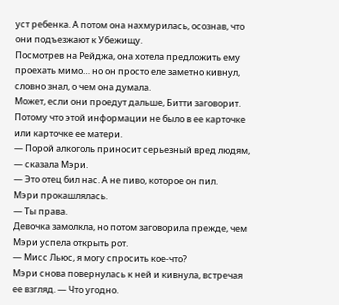уст ребенка. А потом она нахмурилась, осознав, что они подъезжают к Убежищу.
Посмотрев на Рейджа, она хотела предложить ему проехать мимо… но он просто еле заметно кивнул, словно знал, о чем она думала.
Может, если они проедут дальше, Битти заговорит.
Потому что этой информации не было в ее карточке или карточке ее матери.
— Порой алкоголь приносит серьезный вред людям, — сказала Мэри.
— Это отец бил нас. А не пиво, которое он пил.
Мэри прокашлялась.
— Ты права.
Девочка замолкла, но потом заговорила прежде, чем Мэри успела открыть рот.
— Мисс Льюс, я могу спросить кое-что?
Мэри снова повернулась к ней и кивнула, встречая ее взгляд. — Что угодно.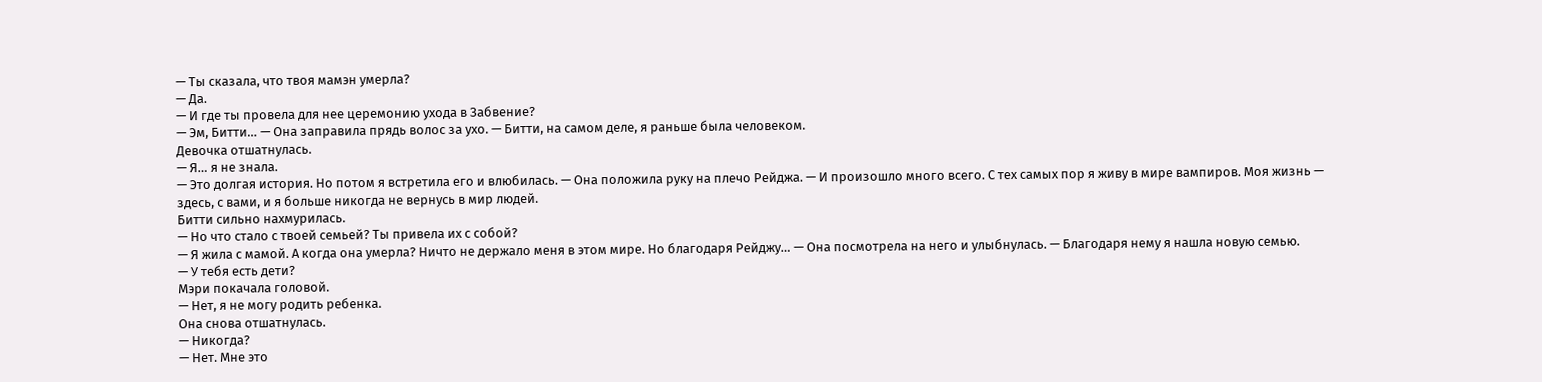— Ты сказала, что твоя мамэн умерла?
— Да.
— И где ты провела для нее церемонию ухода в Забвение?
— Эм, Битти… — Она заправила прядь волос за ухо. — Битти, на самом деле, я раньше была человеком.
Девочка отшатнулась.
— Я… я не знала.
— Это долгая история. Но потом я встретила его и влюбилась. — Она положила руку на плечо Рейджа. — И произошло много всего. С тех самых пор я живу в мире вампиров. Моя жизнь — здесь, с вами, и я больше никогда не вернусь в мир людей.
Битти сильно нахмурилась.
— Но что стало с твоей семьей? Ты привела их с собой?
— Я жила с мамой. А когда она умерла? Ничто не держало меня в этом мире. Но благодаря Рейджу… — Она посмотрела на него и улыбнулась. — Благодаря нему я нашла новую семью.
— У тебя есть дети?
Мэри покачала головой.
— Нет, я не могу родить ребенка.
Она снова отшатнулась.
— Никогда?
— Нет. Мне это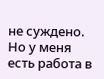не суждено. Но у меня есть работа в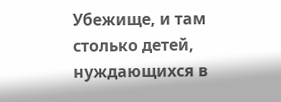Убежище, и там столько детей, нуждающихся в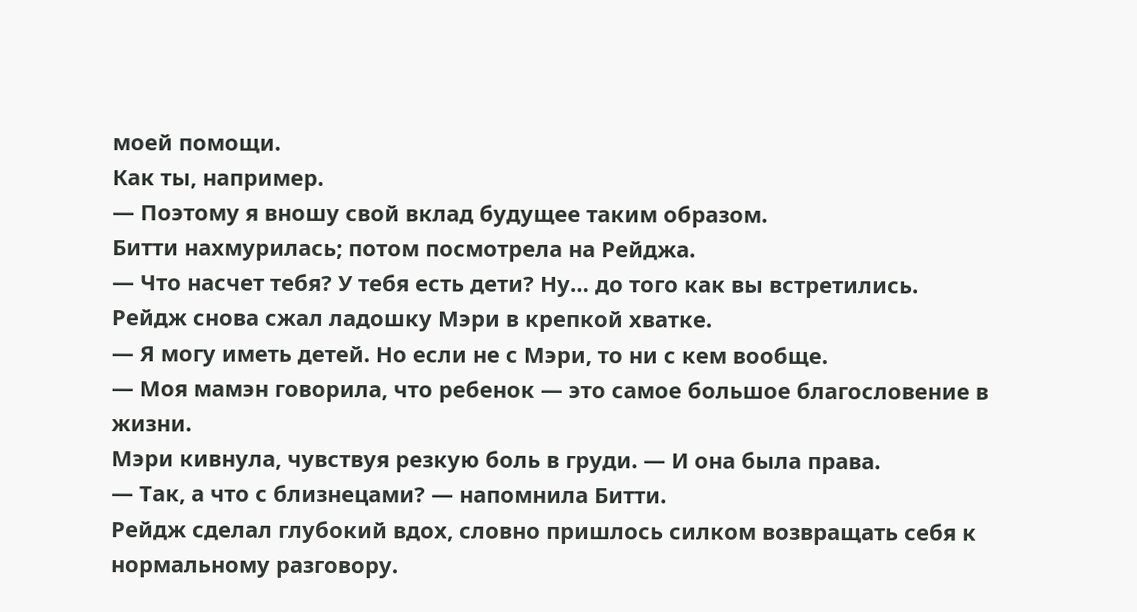моей помощи.
Как ты, например.
— Поэтому я вношу свой вклад будущее таким образом.
Битти нахмурилась; потом посмотрела на Рейджа.
— Что насчет тебя? У тебя есть дети? Ну… до того как вы встретились.
Рейдж снова сжал ладошку Мэри в крепкой хватке.
— Я могу иметь детей. Но если не с Мэри, то ни с кем вообще.
— Моя мамэн говорила, что ребенок — это самое большое благословение в жизни.
Мэри кивнула, чувствуя резкую боль в груди. — И она была права.
— Так, а что с близнецами? — напомнила Битти.
Рейдж сделал глубокий вдох, словно пришлось силком возвращать себя к нормальному разговору.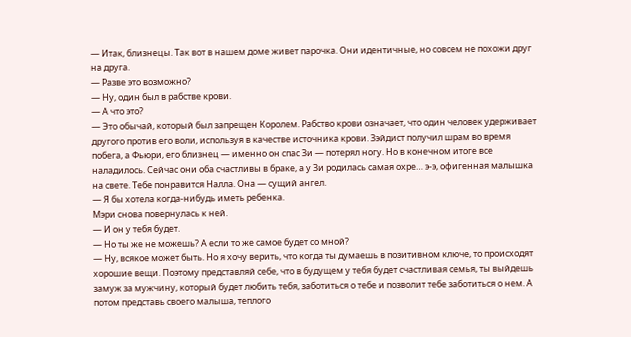— Итак, близнецы. Так вот в нашем доме живет парочка. Они идентичные, но совсем не похожи друг на друга.
— Разве это возможно?
— Ну, один был в рабстве крови.
— А что это?
— Это обычай, который был запрещен Королем. Рабство крови означает, что один человек удерживает другого против его воли, используя в качестве источника крови. Зэйдист получил шрам во время побега, а Фьюри, его близнец — именно он спас Зи — потерял ногу. Но в конечном итоге все наладилось. Сейчас они оба счастливы в браке, а у Зи родилась самая охре… э-э, офигенная малышка на свете. Тебе понравится Налла. Она — сущий ангел.
— Я бы хотела когда-нибудь иметь ребенка.
Мэри снова повернулась к ней.
— И он у тебя будет.
— Но ты же не можешь? А если то же самое будет со мной?
— Ну, всякое может быть. Но я хочу верить, что когда ты думаешь в позитивном ключе, то происходят хорошие вещи. Поэтому представляй себе, что в будущем у тебя будет счастливая семья, ты выйдешь замуж за мужчину, который будет любить тебя, заботиться о тебе и позволит тебе заботиться о нем. А потом представь своего малыша, теплого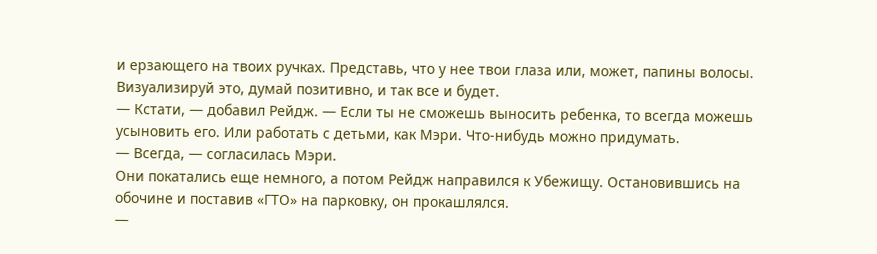и ерзающего на твоих ручках. Представь, что у нее твои глаза или, может, папины волосы. Визуализируй это, думай позитивно, и так все и будет.
— Кстати, — добавил Рейдж. — Если ты не сможешь выносить ребенка, то всегда можешь усыновить его. Или работать с детьми, как Мэри. Что-нибудь можно придумать.
— Всегда, — согласилась Мэри.
Они покатались еще немного, а потом Рейдж направился к Убежищу. Остановившись на обочине и поставив «ГТО» на парковку, он прокашлялся.
—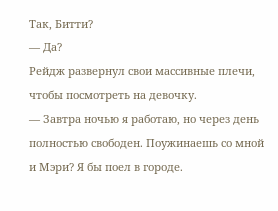Так, Битти?
— Да?
Рейдж развернул свои массивные плечи, чтобы посмотреть на девочку.
— Завтра ночью я работаю, но через день полностью свободен. Поужинаешь со мной и Мэри? Я бы поел в городе.